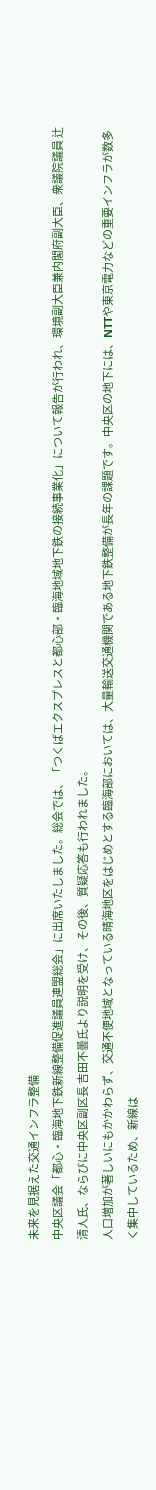未来を見据えた交通インフラ整備
中央区議会「都心・臨海地下鉄新線整備促進議員連盟総会」に出席いたしました。総会では、「つくばエクスプレスと都心部・臨海地域地下鉄の接続事業化」について報告が行われ、環境副大臣兼内閣府副大臣、衆議院議員 辻清人氏、ならびに中央区副区長 吉田不曇氏より説明を受け、その後、質疑応答も行われました。
人口増加が著しいにもかかわらず、交通不便地域となっている晴海地区をはじめとする臨海部においては、大量輸送交通機関である地下鉄整備が長年の課題です。中央区の地下には、NTTや東京電力などの重要インフラが数多く集中しているため、新線は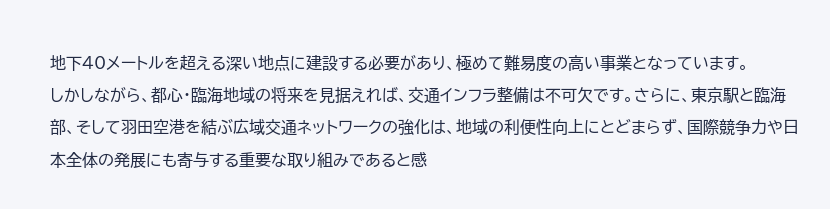地下40メートルを超える深い地点に建設する必要があり、極めて難易度の高い事業となっています。
しかしながら、都心・臨海地域の将来を見据えれば、交通インフラ整備は不可欠です。さらに、東京駅と臨海部、そして羽田空港を結ぶ広域交通ネットワークの強化は、地域の利便性向上にとどまらず、国際競争力や日本全体の発展にも寄与する重要な取り組みであると感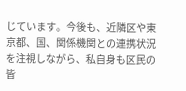じています。今後も、近隣区や東京都、国、関係機関との連携状況を注視しながら、私自身も区民の皆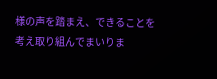様の声を踏まえ、できることを考え取り組んでまいりま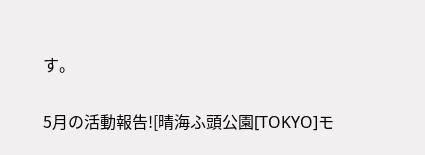す。

5月の活動報告![晴海ふ頭公園[TOKYO]モ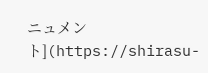ニュメント](https://shirasu-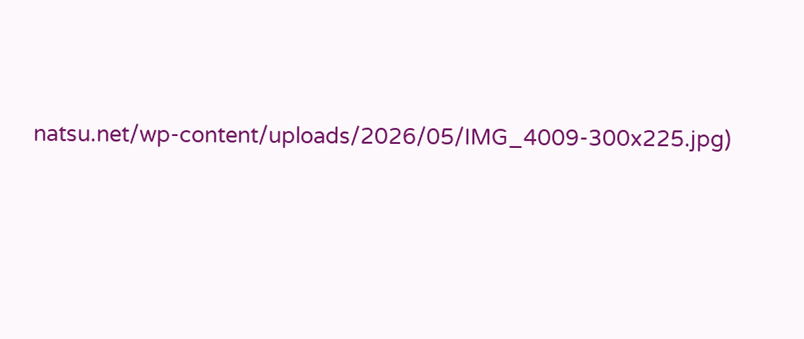natsu.net/wp-content/uploads/2026/05/IMG_4009-300x225.jpg)